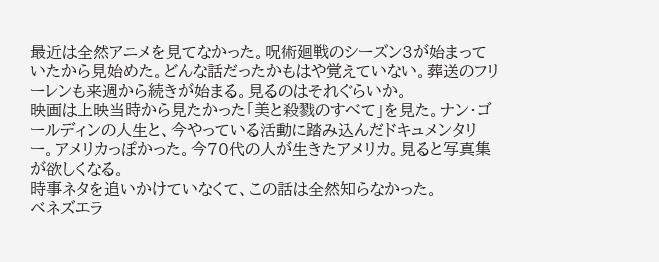最近は全然アニメを見てなかった。呪術廻戦のシーズン3が始まっていたから見始めた。どんな話だったかもはや覚えていない。葬送のフリーレンも来週から続きが始まる。見るのはそれぐらいか。
映画は上映当時から見たかった「美と殺戮のすべて」を見た。ナン・ゴールディンの人生と、今やっている活動に踏み込んだドキュメンタリー。アメリカっぽかった。今70代の人が生きたアメリカ。見ると写真集が欲しくなる。
時事ネタを追いかけていなくて、この話は全然知らなかった。
ベネズエラ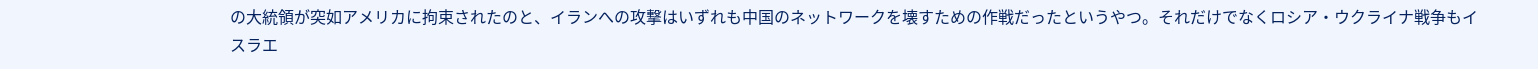の大統領が突如アメリカに拘束されたのと、イランへの攻撃はいずれも中国のネットワークを壊すための作戦だったというやつ。それだけでなくロシア・ウクライナ戦争もイスラエ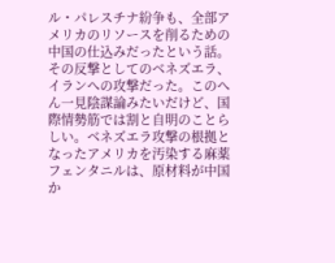ル・パレスチナ紛争も、全部アメリカのリソースを削るための中国の仕込みだったという話。
その反撃としてのベネズエラ、イランへの攻撃だった。このへん一見陰謀論みたいだけど、国際情勢筋では割と自明のことらしい。ベネズエラ攻撃の根拠となったアメリカを汚染する麻薬フェンタニルは、原材料が中国か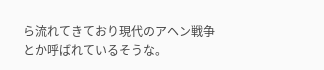ら流れてきており現代のアヘン戦争とか呼ばれているそうな。